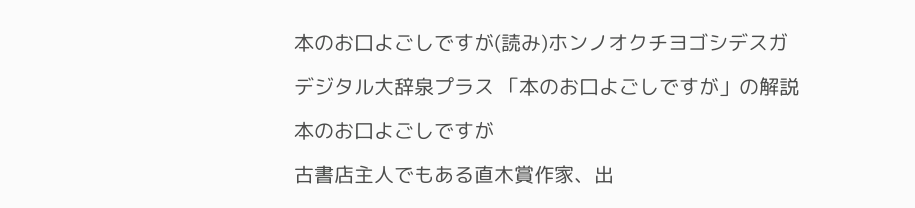本のお口よごしですが(読み)ホンノオクチヨゴシデスガ

デジタル大辞泉プラス 「本のお口よごしですが」の解説

本のお口よごしですが

古書店主人でもある直木賞作家、出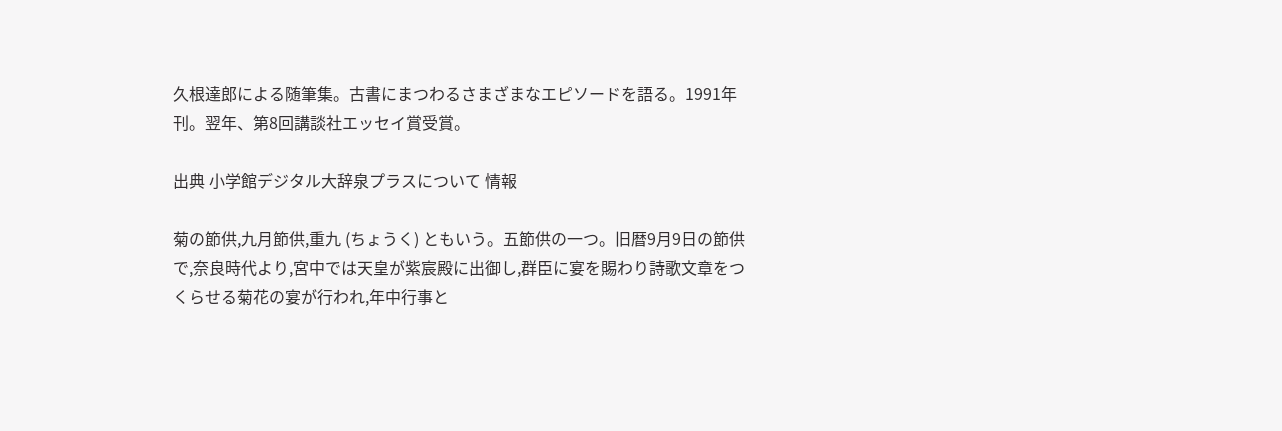久根達郎による随筆集。古書にまつわるさまざまなエピソードを語る。1991年刊。翌年、第8回講談社エッセイ賞受賞。

出典 小学館デジタル大辞泉プラスについて 情報

菊の節供,九月節供,重九 (ちょうく) ともいう。五節供の一つ。旧暦9月9日の節供で,奈良時代より,宮中では天皇が紫宸殿に出御し,群臣に宴を賜わり詩歌文章をつくらせる菊花の宴が行われ,年中行事と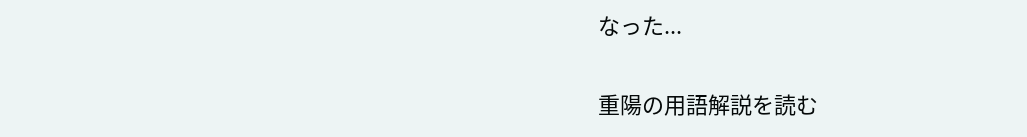なった...

重陽の用語解説を読む